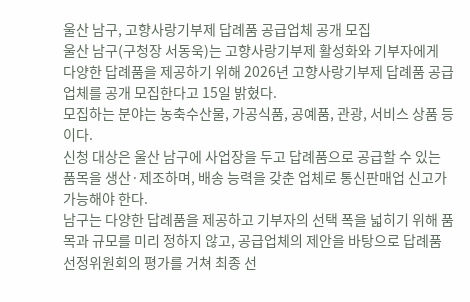울산 남구, 고향사랑기부제 답례품 공급업체 공개 모집
울산 남구(구청장 서동욱)는 고향사랑기부제 활성화와 기부자에게 다양한 답례품을 제공하기 위해 2026년 고향사랑기부제 답례품 공급업체를 공개 모집한다고 15일 밝혔다.
모집하는 분야는 농축수산물, 가공식품, 공예품, 관광, 서비스 상품 등이다.
신청 대상은 울산 남구에 사업장을 두고 답례품으로 공급할 수 있는 품목을 생산·제조하며, 배송 능력을 갖춘 업체로 통신판매업 신고가 가능해야 한다.
남구는 다양한 답례품을 제공하고 기부자의 선택 폭을 넓히기 위해 품목과 규모를 미리 정하지 않고, 공급업체의 제안을 바탕으로 답례품 선정위원회의 평가를 거쳐 최종 선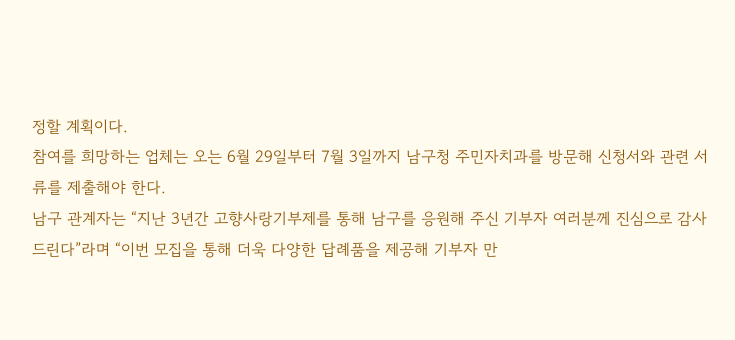정할 계획이다.
참여를 희망하는 업체는 오는 6월 29일부터 7월 3일까지 남구청 주민자치과를 방문해 신청서와 관련 서류를 제출해야 한다.
남구 관계자는 “지난 3년간 고향사랑기부제를 통해 남구를 응원해 주신 기부자 여러분께 진심으로 감사드린다”라며 “이번 모집을 통해 더욱 다양한 답례품을 제공해 기부자 만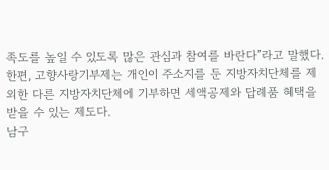족도를 높일 수 있도록 많은 관심과 참여를 바란다”라고 말했다.
한편, 고향사랑기부제는 개인이 주소지를 둔 지방자치단체를 제외한 다른 지방자치단체에 기부하면 세액공제와 답례품 혜택을 받을 수 있는 제도다.
남구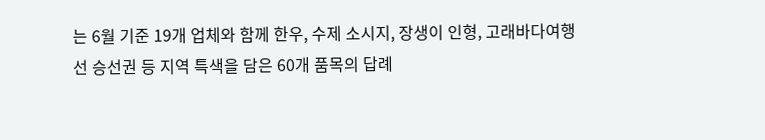는 6월 기준 19개 업체와 함께 한우, 수제 소시지, 장생이 인형, 고래바다여행선 승선권 등 지역 특색을 담은 60개 품목의 답례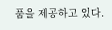품을 제공하고 있다.